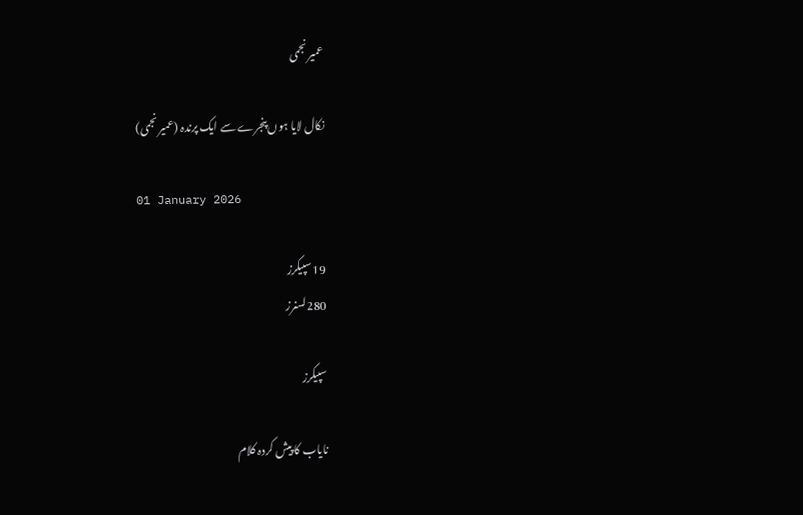عمیر نجمی

نکال لایا ہوں پنجرے سے ایک پرندہ (عمیر نجمی)

01 January 2026

19سپیکرز
280لسنرز

سپیکرز

نایاب کا پیش کردہ کلام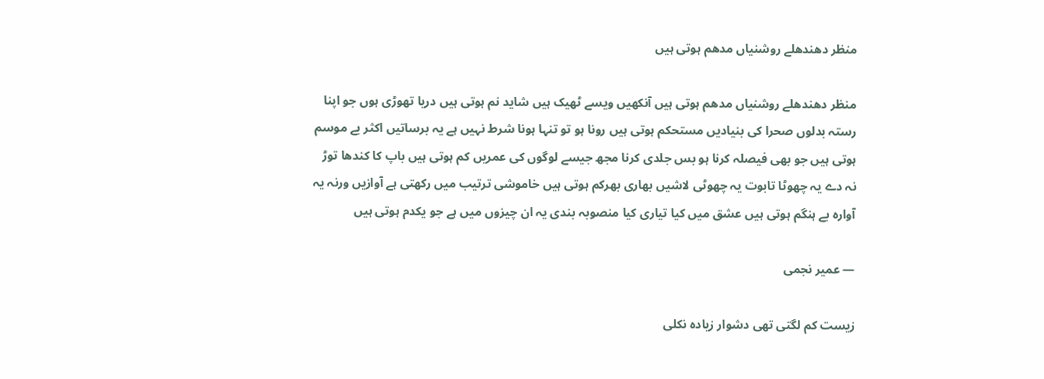منظر دھندھلے روشنیاں مدھم ہوتی ہیں

منظر دھندھلے روشنیاں مدھم ہوتی ہیں آنکھیں ویسے ٹھیک ہیں شاید نم ہوتی ہیں دریا تھوڑی ہوں جو اپنا رستہ بدلوں صحرا کی بنیادیں مستحکم ہوتی ہیں رونا ہو تو تنہا ہونا شرط نہیں ہے یہ برساتیں اکثر بے موسم ہوتی ہیں جو بھی فیصلہ کرنا ہو بس جلدی کرنا مجھ جیسے لوگوں کی عمریں کم ہوتی ہیں باپ کا کندھا توڑ نہ دے یہ چھوٹا تابوت یہ چھوٹی لاشیں بھاری بھرکم ہوتی ہیں خاموشی ترتیب میں رکھتی ہے آوازیں ورنہ یہ آوارہ بے‌ ہنگم ہوتی ہیں عشق میں کیا تیاری کیا منصوبہ بندی یہ ان چیزوں میں ہے جو یکدم ہوتی ہیں

— عمیر نجمی

زیست کم لگتی تھی دشوار زیادہ نکلی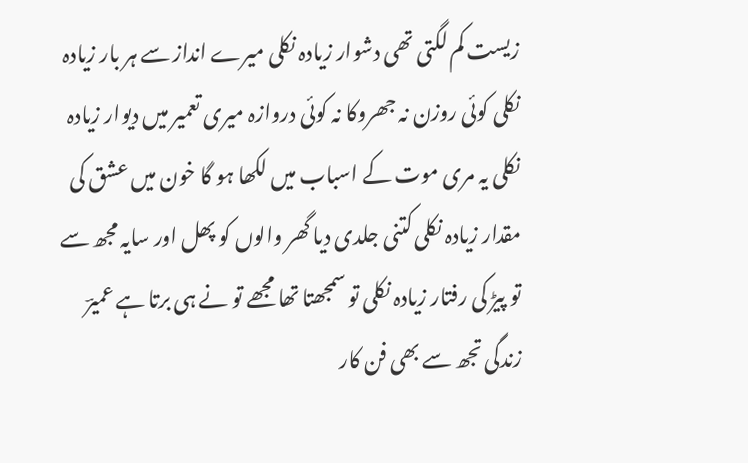زیست کم لگتی تھی دشوار زیادہ نکلی میرے انداز سے ہر بار زیادہ نکلی کوئی روزن نہ جھروکا نہ کوئی دروازہ میری تعمیر میں دیوار زیادہ نکلی یہ مری موت کے اسباب میں لکھا ہو گا خون میں عشق کی مقدار زیادہ نکلی کتنی جلدی دیا گھر والوں کو پھل اور سایہ مجھ سے تو پیڑ کی رفتار زیادہ نکلی تو سمجھتا تھا مجھے تو نے ہی برتا ہے عمیرؔ زندگی تجھ سے بھی فن کار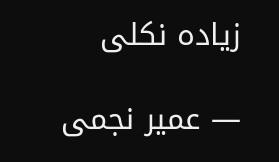زیادہ نکلی

— عمیر نجمی